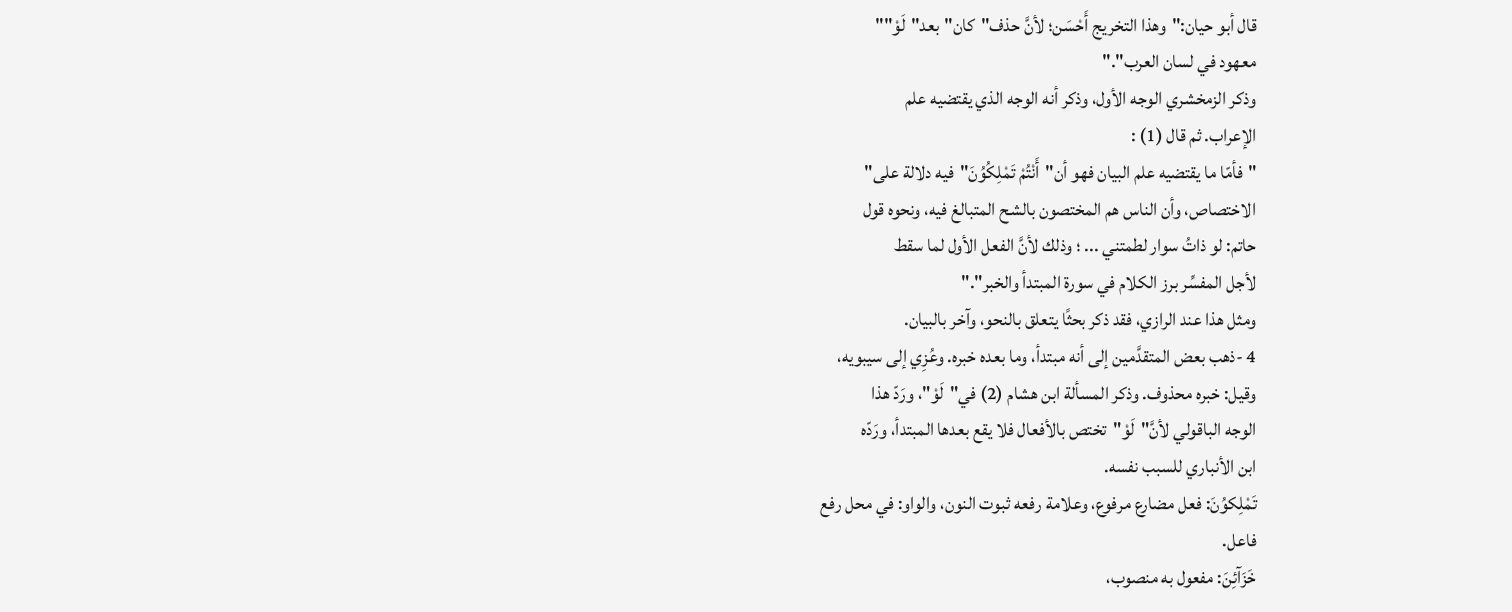قال أبو حيان:"وهذا التخريج أَحْسَن؛ لأنَّ حذف"كان"بعد"لَوْ""
معهود في لسان العرب"."
وذكر الزمخشري الوجه الأول، وذكر أنه الوجه الذي يقتضيه علم
الإعراب. ثم قال (1) :
"فأمّا ما يقتضيه علم البيان فهو أن"أَنْتُمْ تَمْلِكُوُنَ"فيه دلالة على"
الاختصاص، وأن الناس هم المختصون بالشح المتبالغ فيه، ونحوه قول
حاتم: لو ذاتُ سوار لطمتني ... ؛ وذلك لأنَّ الفعل الأول لما سقط
لأجل المفسِّر برز الكلام في سورة المبتدأ والخبر"."
ومثل هذا عند الرازي، فقد ذكر بحثًا يتعلق بالنحو، وآخر بالبيان.
4 -ذهب بعض المتقدَّمين إلى أنه مبتدأ، وما بعده خبره. وعُزِي إلى سيبويه،
وقيل: خبره محذوف. وذكر المسألة ابن هشام (2) في"لَوْ"، ورَدّ هذا
الوجه الباقولي لأنَّ"لَوْ"تختص بالأفعال فلا يقع بعدها المبتدأ، ورَدّه
ابن الأنباري للسبب نفسه.
تَمْلِكوُنَ: فعل مضارع مرفوع، وعلامة رفعه ثبوت النون، والواو: في محل رفع
فاعل.
خَزَآئِنَ: مفعول به منصوب،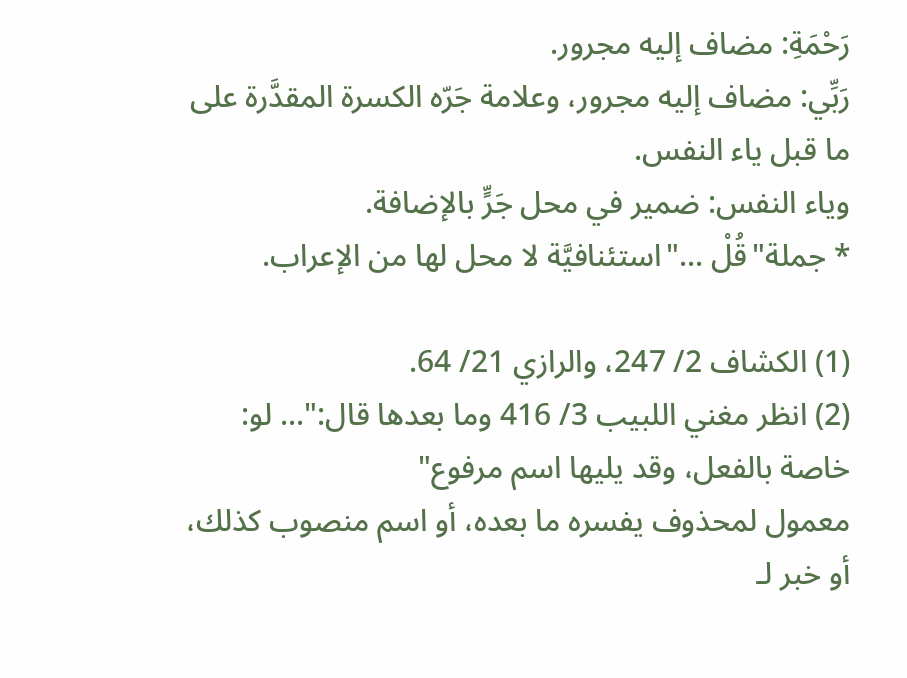رَحْمَةِ: مضاف إليه مجرور.
رَبِّي: مضاف إليه مجرور، وعلامة جَرّه الكسرة المقدَّرة على ما قبل ياء النفس.
وياء النفس: ضمير في محل جَرٍّ بالإضافة.
* جملة"قُلْ ..."استئنافيَّة لا محل لها من الإعراب.

(1) الكشاف 2/ 247، والرازي 21/ 64.
(2) انظر مغني اللبيب 3/ 416 وما بعدها قال:"... لو: خاصة بالفعل، وقد يليها اسم مرفوع"
معمول لمحذوف يفسره ما بعده، أو اسم منصوب كذلك، أو خبر لـ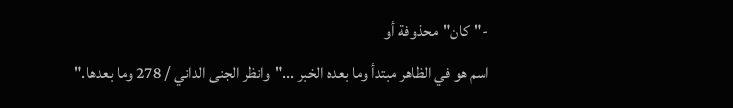-"كان"محذوفة أو
اسم هو في الظاهر مبتدأ وما بعده الخبر ..."وانظر الجنى الداني / 278 وما بعدها."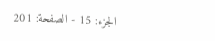الجزء: 15 - الصفحة: 201